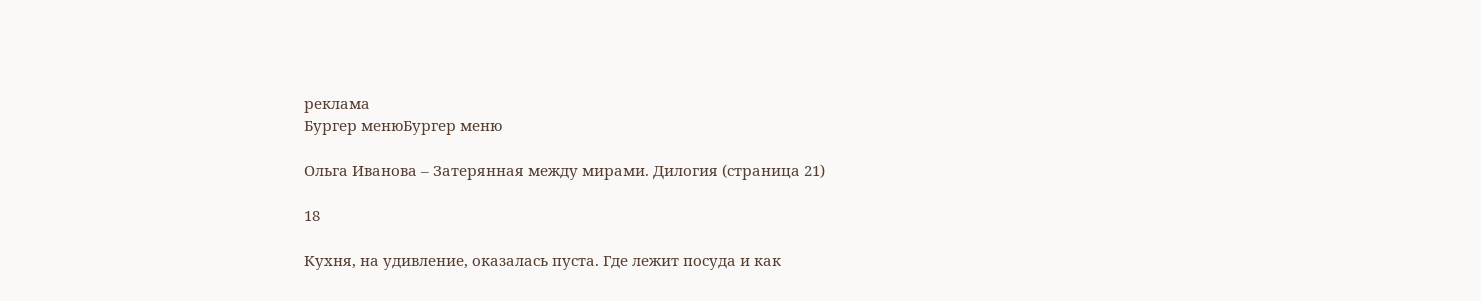реклама
Бургер менюБургер меню

Ольга Иванова – Затерянная между мирами. Дилогия (страница 21)

18

Кухня, на удивление, оказалась пуста. Где лежит посуда и как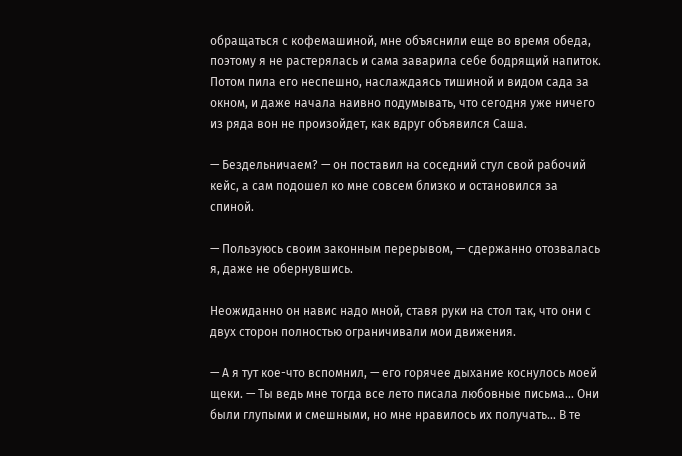обращаться с кофемашиной, мне объяснили еще во время обеда, поэтому я не растерялась и сама заварила себе бодрящий напиток. Потом пила его неспешно, наслаждаясь тишиной и видом сада за окном, и даже начала наивно подумывать, что сегодня уже ничего из ряда вон не произойдет, как вдруг объявился Саша.

— Бездельничаем? — он поставил на соседний стул свой рабочий кейс, а сам подошел ко мне совсем близко и остановился за спиной.

— Пользуюсь своим законным перерывом, — сдержанно отозвалась я, даже не обернувшись.

Неожиданно он навис надо мной, ставя руки на стол так, что они с двух сторон полностью ограничивали мои движения.

— А я тут кое-что вспомнил, — его горячее дыхание коснулось моей щеки. — Ты ведь мне тогда все лето писала любовные письма… Они были глупыми и смешными, но мне нравилось их получать… В те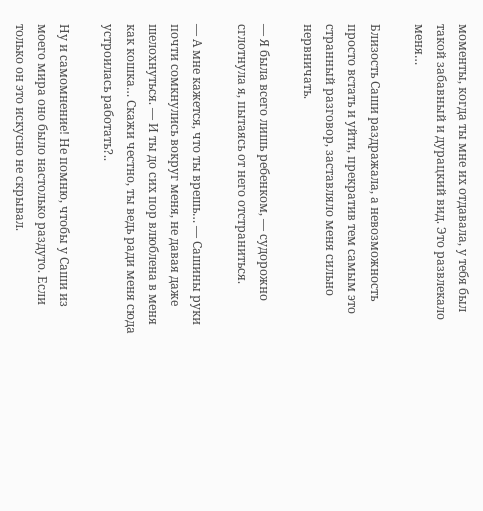моменты, когда ты мне их отдавала, у тебя был такой забавный и дурацкий вид. Это развлекало меня…

Близость Саши раздражала, а невозможность просто встать и уйти, прекратив тем самым это странный разговор, заставляло меня сильно нервничать.

— Я была всего лишь ребенком, — судорожно сглотнула я, пытаясь от него отстраниться.

— А мне кажется, что ты врешь… — Сашины руки почти сомкнулись вокруг меня, не давая даже шелохнуться. — И ты до сих пор влюблена в меня как кошка… Скажи честно, ты ведь ради меня сюда устроилась работать?..

Ну и самомнение! Не помню, чтобы у Саши из моего мира оно было настолько раздуто. Если только он это искусно не скрывал.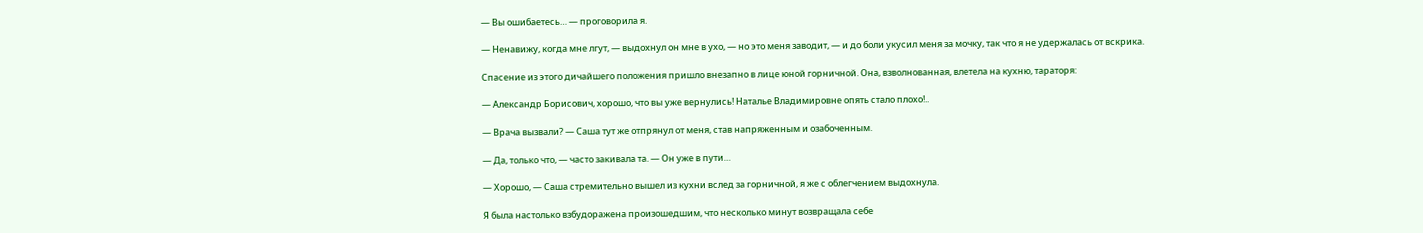— Вы ошибаетесь… — проговорила я.

— Ненавижу, когда мне лгут, — выдохнул он мне в ухо, — но это меня заводит, — и до боли укусил меня за мочку, так что я не удержалась от вскрика.

Спасение из этого дичайшего положения пришло внезапно в лице юной горничной. Она, взволнованная, влетела на кухню, тараторя:

— Александр Борисович, хорошо, что вы уже вернулись! Наталье Владимировне опять стало плохо!..

— Врача вызвали? — Саша тут же отпрянул от меня, став напряженным и озабоченным.

— Да, только что, — часто закивала та. — Он уже в пути…

— Хорошо, — Саша стремительно вышел из кухни вслед за горничной, я же с облегчением выдохнула.

Я была настолько взбудоражена произошедшим, что несколько минут возвращала себе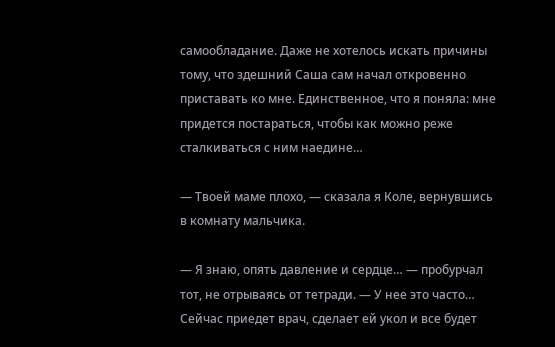самообладание. Даже не хотелось искать причины тому, что здешний Саша сам начал откровенно приставать ко мне. Единственное, что я поняла: мне придется постараться, чтобы как можно реже сталкиваться с ним наедине…

— Твоей маме плохо, — сказала я Коле, вернувшись в комнату мальчика.

— Я знаю, опять давление и сердце… — пробурчал тот, не отрываясь от тетради. — У нее это часто… Сейчас приедет врач, сделает ей укол и все будет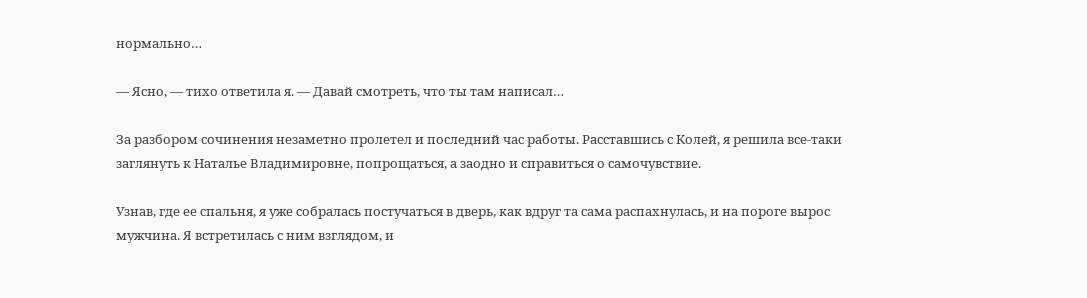нормально…

— Ясно, — тихо ответила я. — Давай смотреть, что ты там написал…

За разбором сочинения незаметно пролетел и последний час работы. Расставшись с Колей, я решила все-таки заглянуть к Наталье Владимировне, попрощаться, а заодно и справиться о самочувствие.

Узнав, где ее спальня, я уже собралась постучаться в дверь, как вдруг та сама распахнулась, и на пороге вырос мужчина. Я встретилась с ним взглядом, и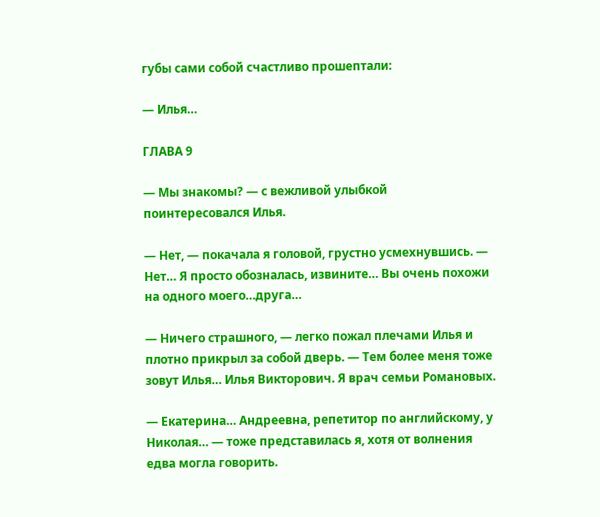губы сами собой счастливо прошептали:

— Илья…

ГЛАВА 9

— Мы знакомы? — с вежливой улыбкой поинтересовался Илья.

— Нет, — покачала я головой, грустно усмехнувшись. — Нет… Я просто обозналась, извините… Вы очень похожи на одного моего…друга…

— Ничего страшного, — легко пожал плечами Илья и плотно прикрыл за собой дверь. — Тем более меня тоже зовут Илья… Илья Викторович. Я врач семьи Романовых.

— Екатерина… Андреевна, репетитор по английскому, у Николая… — тоже представилась я, хотя от волнения едва могла говорить.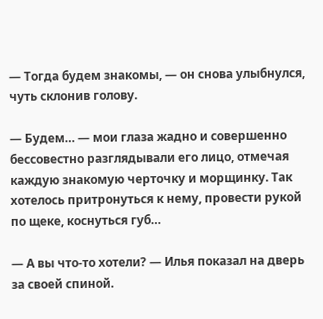— Тогда будем знакомы, — он снова улыбнулся, чуть склонив голову.

— Будем… — мои глаза жадно и совершенно бессовестно разглядывали его лицо, отмечая каждую знакомую черточку и морщинку. Так хотелось притронуться к нему, провести рукой по щеке, коснуться губ…

— А вы что-то хотели? — Илья показал на дверь за своей спиной.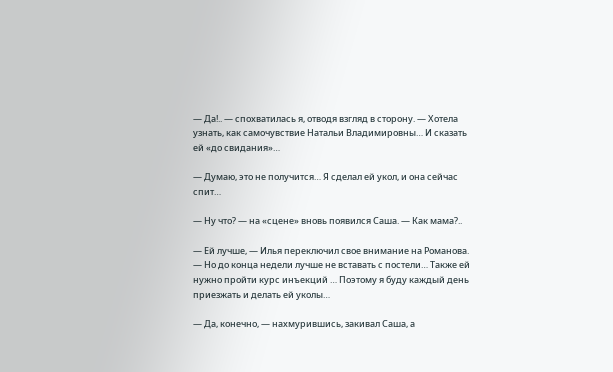— Да!.. — спохватилась я, отводя взгляд в сторону. — Хотела узнать, как самочувствие Натальи Владимировны… И сказать ей «до свидания»…

— Думаю, это не получится… Я сделал ей укол, и она сейчас спит…

— Ну что? — на «сцене» вновь появился Саша. — Как мама?..

— Ей лучше, — Илья переключил свое внимание на Романова. — Но до конца недели лучше не вставать с постели… Также ей нужно пройти курс инъекций … Поэтому я буду каждый день приезжать и делать ей уколы…

— Да, конечно, — нахмурившись, закивал Саша, а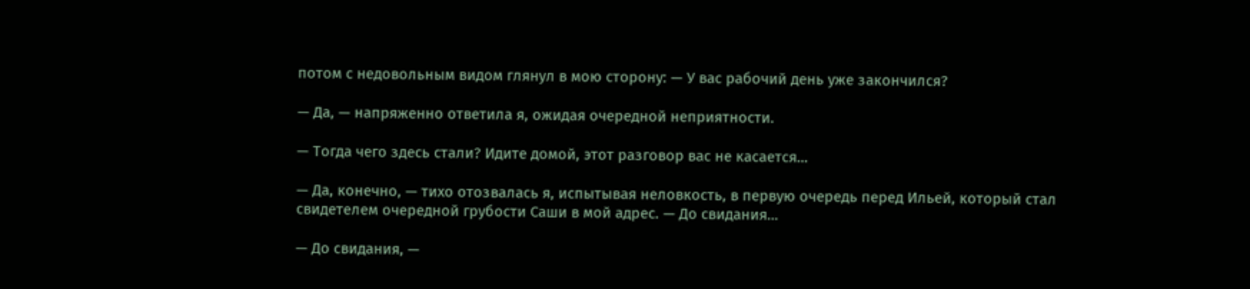потом с недовольным видом глянул в мою сторону: — У вас рабочий день уже закончился?

— Да, — напряженно ответила я, ожидая очередной неприятности.

— Тогда чего здесь стали? Идите домой, этот разговор вас не касается…

— Да, конечно, — тихо отозвалась я, испытывая неловкость, в первую очередь перед Ильей, который стал свидетелем очередной грубости Саши в мой адрес. — До свидания…

— До свидания, —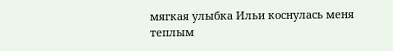мягкая улыбка Ильи коснулась меня теплым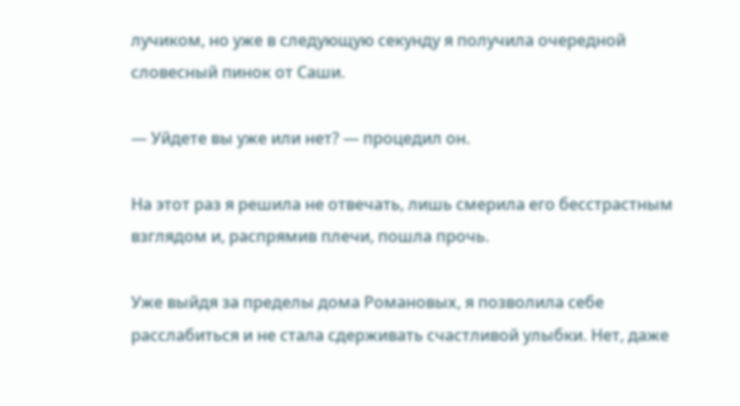лучиком, но уже в следующую секунду я получила очередной словесный пинок от Саши.

— Уйдете вы уже или нет? — процедил он.

На этот раз я решила не отвечать, лишь смерила его бесстрастным взглядом и, распрямив плечи, пошла прочь.

Уже выйдя за пределы дома Романовых, я позволила себе расслабиться и не стала сдерживать счастливой улыбки. Нет, даже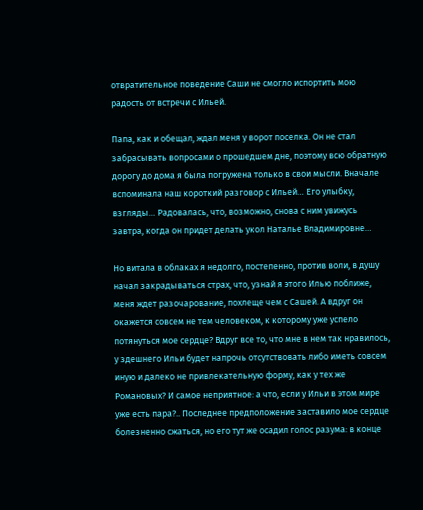отвратительное поведение Саши не смогло испортить мою радость от встречи с Ильей.

Папа, как и обещал, ждал меня у ворот поселка. Он не стал забрасывать вопросами о прошедшем дне, поэтому всю обратную дорогу до дома я была погружена только в свои мысли. Вначале вспоминала наш короткий разговор с Ильей… Его улыбку, взгляды… Радовалась, что, возможно, снова с ним увижусь завтра, когда он придет делать укол Наталье Владимировне…

Но витала в облаках я недолго, постепенно, против воли, в душу начал закрадываться страх, что, узнай я этого Илью поближе, меня ждет разочарование, похлеще чем с Сашей. А вдруг он окажется совсем не тем человеком, к которому уже успело потянуться мое сердце? Вдруг все то, что мне в нем так нравилось, у здешнего Ильи будет напрочь отсутствовать либо иметь совсем иную и далеко не привлекательную форму, как у тех же Романовых? И самое неприятное: а что, если у Ильи в этом мире уже есть пара?.. Последнее предположение заставило мое сердце болезненно сжаться, но его тут же осадил голос разума: в конце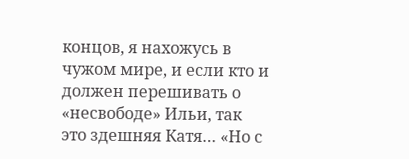концов, я нахожусь в чужом мире, и если кто и должен перешивать о «несвободе» Ильи, так это здешняя Катя… «Но с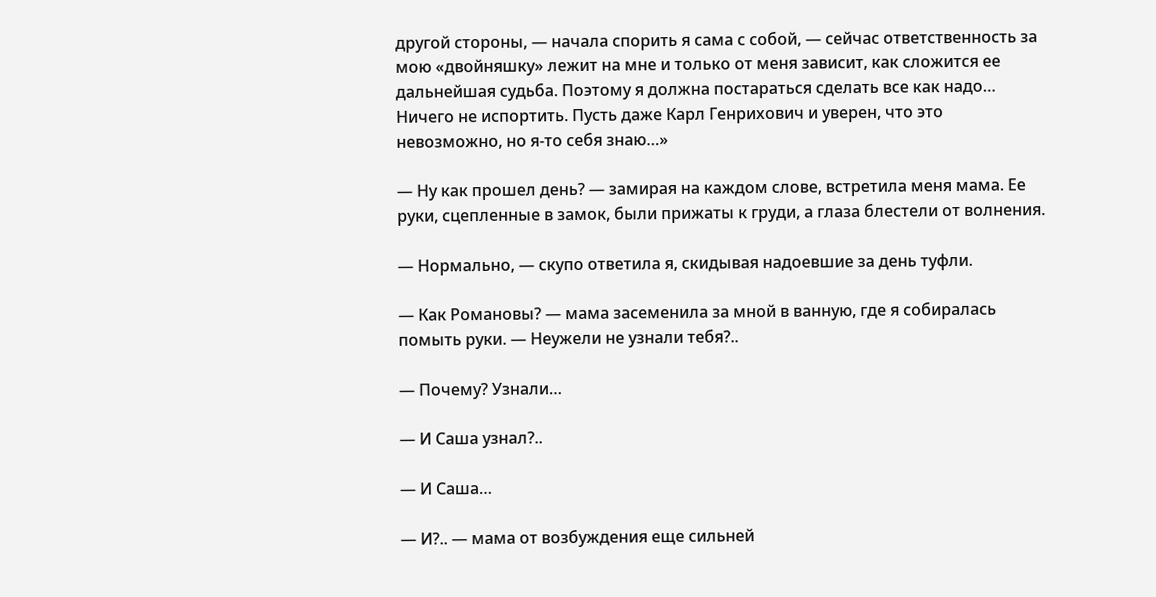другой стороны, — начала спорить я сама с собой, — сейчас ответственность за мою «двойняшку» лежит на мне и только от меня зависит, как сложится ее дальнейшая судьба. Поэтому я должна постараться сделать все как надо… Ничего не испортить. Пусть даже Карл Генрихович и уверен, что это невозможно, но я-то себя знаю…»

— Ну как прошел день? — замирая на каждом слове, встретила меня мама. Ее руки, сцепленные в замок, были прижаты к груди, а глаза блестели от волнения.

— Нормально, — скупо ответила я, скидывая надоевшие за день туфли.

— Как Романовы? — мама засеменила за мной в ванную, где я собиралась помыть руки. — Неужели не узнали тебя?..

— Почему? Узнали…

— И Саша узнал?..

— И Саша…

— И?.. — мама от возбуждения еще сильней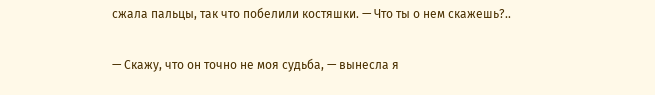сжала пальцы, так что побелили костяшки. — Что ты о нем скажешь?..

— Скажу, что он точно не моя судьба, — вынесла я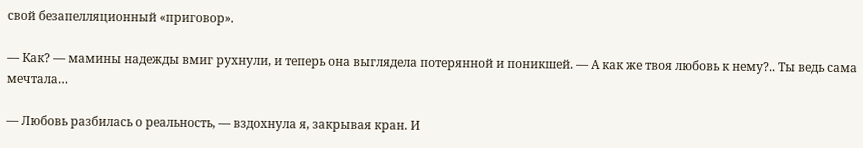свой безапелляционный «приговор».

— Как? — мамины надежды вмиг рухнули, и теперь она выглядела потерянной и поникшей. — А как же твоя любовь к нему?.. Ты ведь сама мечтала…

— Любовь разбилась о реальность, — вздохнула я, закрывая кран. И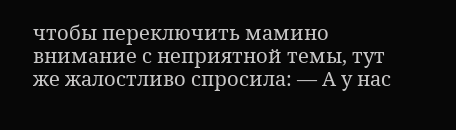чтобы переключить мамино внимание с неприятной темы, тут же жалостливо спросила: — А у нас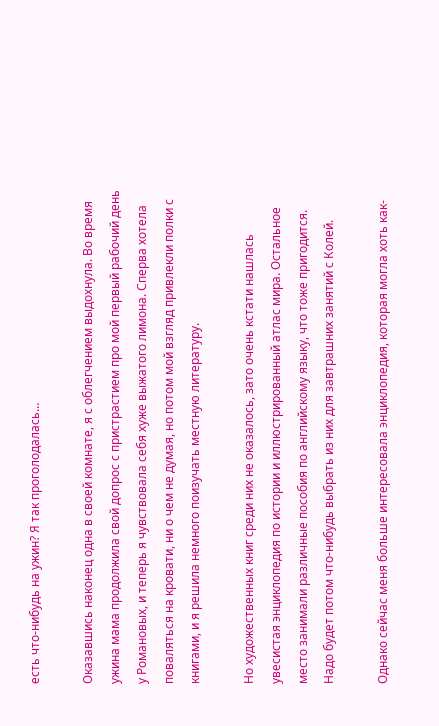есть что-нибудь на ужин? Я так проголодалась…

Оказавшись наконец одна в своей комнате, я с облегчением выдохнула. Во время ужина мама продолжила свой допрос с пристрастием про мой первый рабочий день у Романовых, и теперь я чувствовала себя хуже выжатого лимона. Сперва хотела поваляться на кровати, ни о чем не думая, но потом мой взгляд привлекли полки с книгами, и я решила немного поизучать местную литературу.

Но художественных книг среди них не оказалось, зато очень кстати нашлась увесистая энциклопедия по истории и иллюстрированный атлас мира. Остальное место занимали различные пособия по английскому языку, что тоже пригодится. Надо будет потом что-нибудь выбрать из них для завтрашних занятий с Колей.

Однако сейчас меня больше интересовала энциклопедия, которая могла хоть как-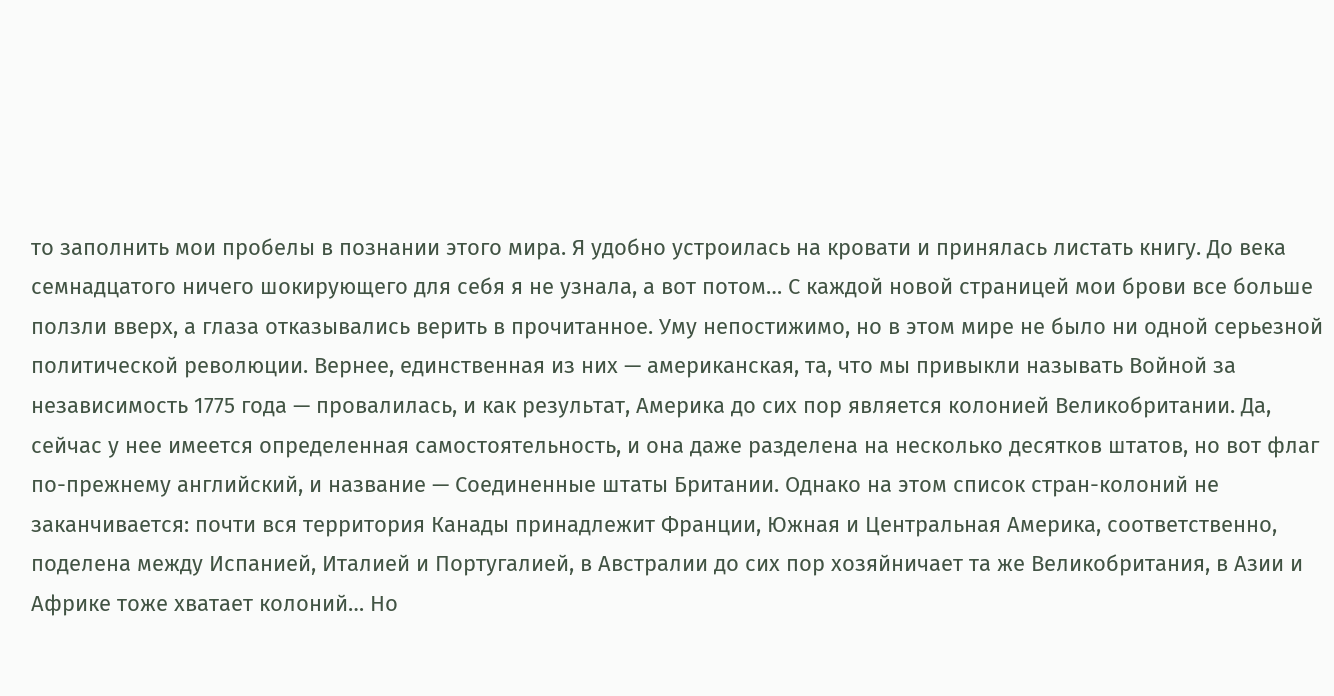то заполнить мои пробелы в познании этого мира. Я удобно устроилась на кровати и принялась листать книгу. До века семнадцатого ничего шокирующего для себя я не узнала, а вот потом… С каждой новой страницей мои брови все больше ползли вверх, а глаза отказывались верить в прочитанное. Уму непостижимо, но в этом мире не было ни одной серьезной политической революции. Вернее, единственная из них — американская, та, что мы привыкли называть Войной за независимость 1775 года — провалилась, и как результат, Америка до сих пор является колонией Великобритании. Да, сейчас у нее имеется определенная самостоятельность, и она даже разделена на несколько десятков штатов, но вот флаг по-прежнему английский, и название — Соединенные штаты Британии. Однако на этом список стран-колоний не заканчивается: почти вся территория Канады принадлежит Франции, Южная и Центральная Америка, соответственно, поделена между Испанией, Италией и Португалией, в Австралии до сих пор хозяйничает та же Великобритания, в Азии и Африке тоже хватает колоний… Но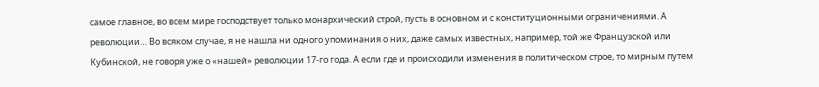самое главное, во всем мире господствует только монархический строй, пусть в основном и с конституционными ограничениями. А революции… Во всяком случае, я не нашла ни одного упоминания о них, даже самых известных, например, той же Французской или Кубинской, не говоря уже о «нашей» революции 17-го года. А если где и происходили изменения в политическом строе, то мирным путем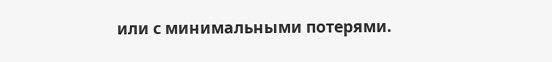или с минимальными потерями.